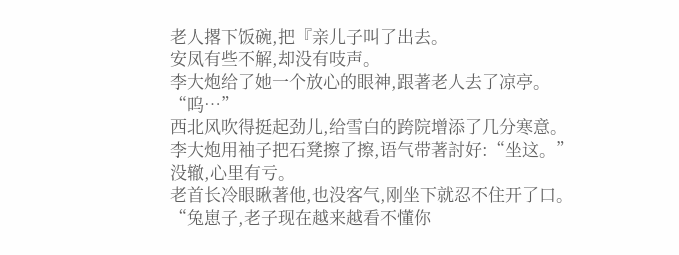老人撂下饭碗,把『亲儿子叫了出去。
安凤有些不解,却没有吱声。
李大炮给了她一个放心的眼神,跟著老人去了凉亭。
“呜…”
西北风吹得挺起劲儿,给雪白的跨院增添了几分寒意。
李大炮用袖子把石凳擦了擦,语气带著討好:“坐这。”
没辙,心里有亏。
老首长冷眼瞅著他,也没客气,刚坐下就忍不住开了口。
“兔崽子,老子现在越来越看不懂你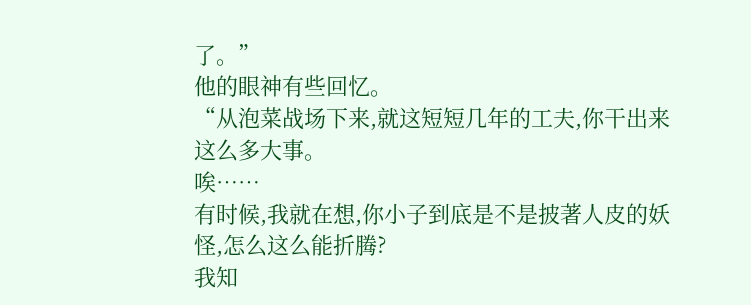了。”
他的眼神有些回忆。
“从泡菜战场下来,就这短短几年的工夫,你干出来这么多大事。
唉……
有时候,我就在想,你小子到底是不是披著人皮的妖怪,怎么这么能折腾?
我知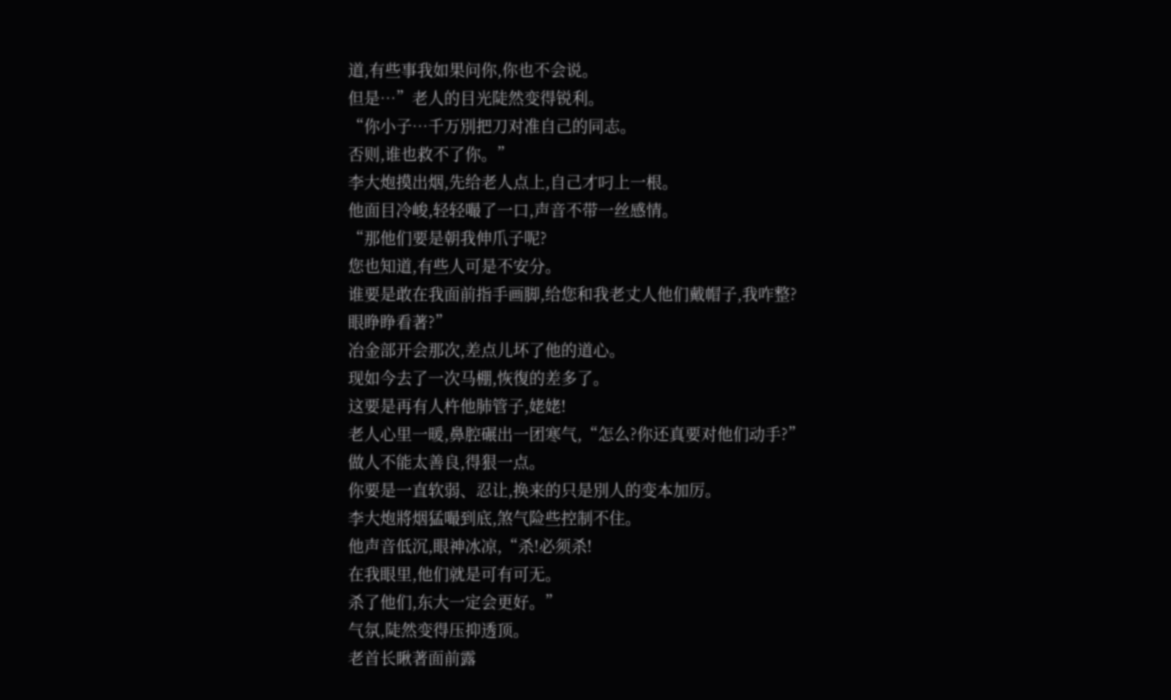道,有些事我如果问你,你也不会说。
但是…”老人的目光陡然变得锐利。
“你小子…千万別把刀对准自己的同志。
否则,谁也救不了你。”
李大炮摸出烟,先给老人点上,自己才叼上一根。
他面目冷峻,轻轻嘬了一口,声音不带一丝感情。
“那他们要是朝我伸爪子呢?
您也知道,有些人可是不安分。
谁要是敢在我面前指手画脚,给您和我老丈人他们戴帽子,我咋整?
眼睁睁看著?”
冶金部开会那次,差点儿坏了他的道心。
现如今去了一次马棚,恢復的差多了。
这要是再有人杵他肺管子,姥姥!
老人心里一暖,鼻腔碾出一团寒气,“怎么?你还真要对他们动手?”
做人不能太善良,得狠一点。
你要是一直软弱、忍让,换来的只是別人的变本加厉。
李大炮將烟猛嘬到底,煞气险些控制不住。
他声音低沉,眼神冰凉,“杀!必须杀!
在我眼里,他们就是可有可无。
杀了他们,东大一定会更好。”
气氛,陡然变得压抑透顶。
老首长瞅著面前露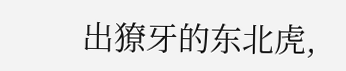出獠牙的东北虎,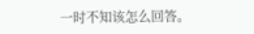一时不知该怎么回答。